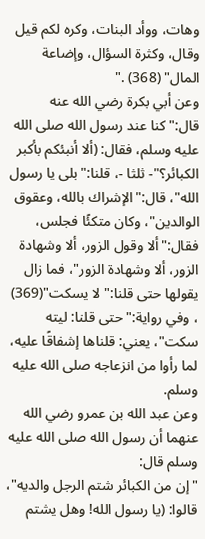وهات، ووأد البنات، وكره لكم قيل وقال، وكثرة السؤال، وإضاعة المال" (368) ."
وعن أبي بكرة رضي الله عنه قال:"كنا عند رسول الله صلى الله عليه وسلم، فقال: (ألا أنبئكم بأكبر الكبائر؟"- ثلثا -، قلنا:"بلى يا رسول الله"، قال:"الإشراك بالله، وعقوق الوالدين"، وكان متكئًا فجلس، فقال:"ألا وقول الزور، ألا وشهادة الزور، ألا وشهادة الزور"، فما زال يقولها حتى قلنا:"لا يسكت"(369) ، وفي رواية:"حتى قلنا: ليته سكت"، يعني: قلناها إشفاقًا عليه، لما رأوا من انزعاجه صلى الله عليه وسلم.
وعن عبد الله بن عمرو رضي الله عنهما أن رسول الله صلى الله عليه وسلم قال:
"إن من الكبائر شتم الرجل والديه"، قالوا: (يا رسول الله! وهل يشتم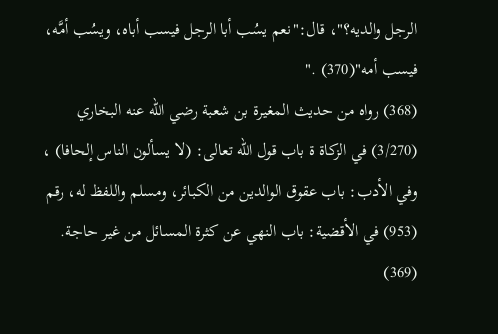الرجل والديه؟"، قال:"نعم يسُب أبا الرجل فيسب أباه، ويسُب أمَّه، فيسب أمه"(370) ."
(368) رواه من حديث المغيرة بن شعبة رضي الله عنه البخاري (3/270) في الزكاة ة باب قول الله تعالى: (لا يسألون الناس إلحافا) ، وفي الأدب: باب عقوق الوالدين من الكبائر، ومسلم واللفظ له، رقم (953) في الأقضية: باب النهي عن كثرة المسائل من غير حاجة.
(369)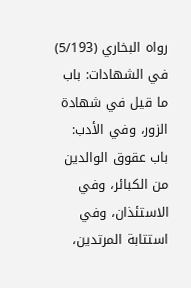رواه البخاري (5/193) في الشهادات: باب ما قيل في شهادة الزور، وفي الأدب: باب عقوق الوالدين من الكبائر، وفي الاستئذان، وفي استتابة المرتدين،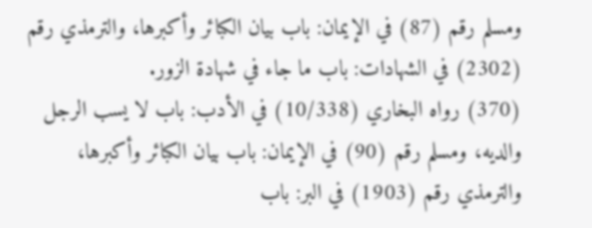ومسلم رقم (87) في الإيمان: باب بيان الكبائر وأكبرها، والترمذي رقم (2302) في الشهادات: باب ما جاء في شهادة الزور.
(370) رواه البخاري (10/338) في الأدب: باب لا يسب الرجل والديه، ومسلم رقم (90) في الإيمان: باب بيان الكبائر وأكبرها، والترمذي رقم (1903) في البر: باب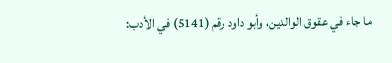ما جاء في عقوق الوالدين، وأبو داود رقم (5141) في الأدب: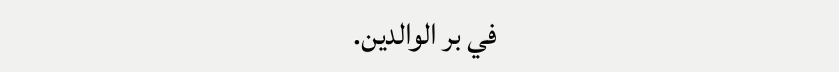في بر الوالدين.